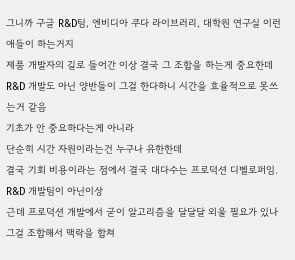그니까 구글 R&D팀, 엔비디아 쿠다 라이브러리, 대학원 연구실 이런 애들이 하는거지
제품 개발자의 길로 들어간 이상 결국 그 조합을 하는게 중요한데
R&D 개발도 아닌 양반들이 그걸 한다하니 시간을 효율적으로 못쓰는거 같음
기초가 안 중요하다는게 아니라
단순히 시간 자원이라는건 누구나 유한한데
결국 기회 비용이라는 점에서 결국 대다수는 프로덕션 디벨로퍼임.
R&D 개발팀이 아닌이상
근데 프로덕션 개발에서 굳이 알고리즘을 달달달 외울 필요가 있나 그걸 조합해서 맥락을 합쳐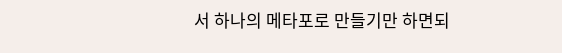서 하나의 메타포로 만들기만 하면되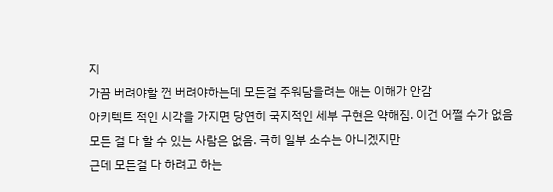지
가끔 버려야할 껀 버려야하는데 모든걸 주워담을려는 애는 이해가 안감
아키텍트 적인 시각을 가지면 당연히 국지적인 세부 구현은 약해짐. 이건 어쩔 수가 없음
모든 걸 다 할 수 있는 사람은 없음. 극히 일부 소수는 아니겠지만
근데 모든걸 다 하려고 하는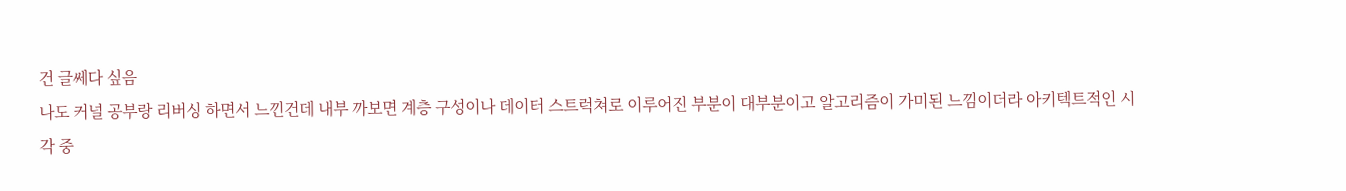건 글쎄다 싶음
나도 커널 공부랑 리버싱 하면서 느낀건데 내부 까보면 계층 구성이나 데이터 스트럭쳐로 이루어진 부분이 대부분이고 알고리즘이 가미된 느낌이더라 아키텍트적인 시각 중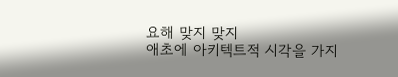요해 맞지 맞지
애초에 아키텍트적 시각을 가지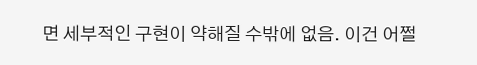면 세부적인 구현이 약해질 수밖에 없음. 이건 어쩔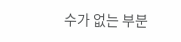수가 없는 부분